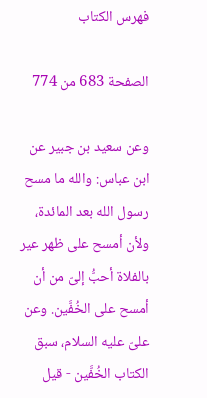فهرس الكتاب

الصفحة 683 من 774

وعن سعيد بن جبير عن ابن عباس: والله ما مسح رسول الله بعد المائدة، ولأن أمسح على ظهر عير بالفلاة أحبُّ إلىّ من أن أمسح على الخُفَّين. وعن علىّ عليه السلام، سبق الكتاب الخُفَّين - قيل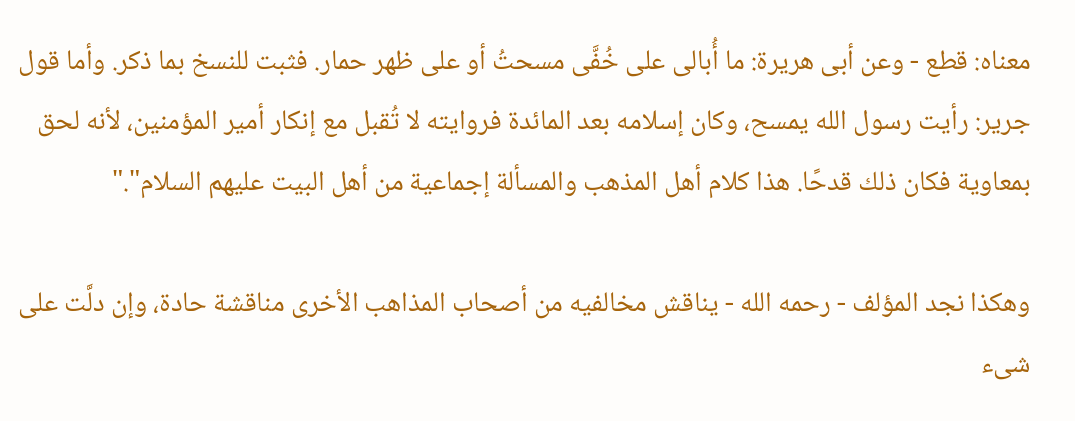معناه: قطع - وعن أبى هريرة: ما أُبالى على خُفَّى مسحتُ أو على ظهر حمار. فثبت للنسخ بما ذكر. وأما قول جرير: رأيت رسول الله يمسح، وكان إسلامه بعد المائدة فروايته لا تُقبل مع إنكار أمير المؤمنين، لأنه لحق بمعاوية فكان ذلك قدحًا. هذا كلام أهل المذهب والمسألة إجماعية من أهل البيت عليهم السلام"."

وهكذا نجد المؤلف - رحمه الله - يناقش مخالفيه من أصحاب المذاهب الأخرى مناقشة حادة، وإن دلَّت على شىء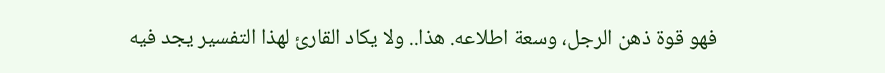فهو قوة ذهن الرجل، وسعة اطلاعه. هذا.. ولا يكاد القارئ لهذا التفسير يجد فيه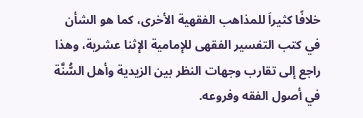خلافًا كثيراَ للمذاهب الفقهية الأخرى، كما هو الشأن في كتب التفسير الفقهى للإمامية الإثنا عشرية، وهذا راجع إلى تقارب وجهات النظر بين الزيدية وأهل السُّنَّة في أصول الفقه وفروعه.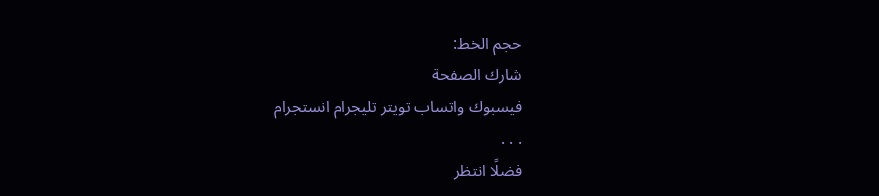حجم الخط:
شارك الصفحة
فيسبوك واتساب تويتر تليجرام انستجرام
. . .
فضلًا انتظر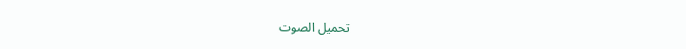تحميل الصوت